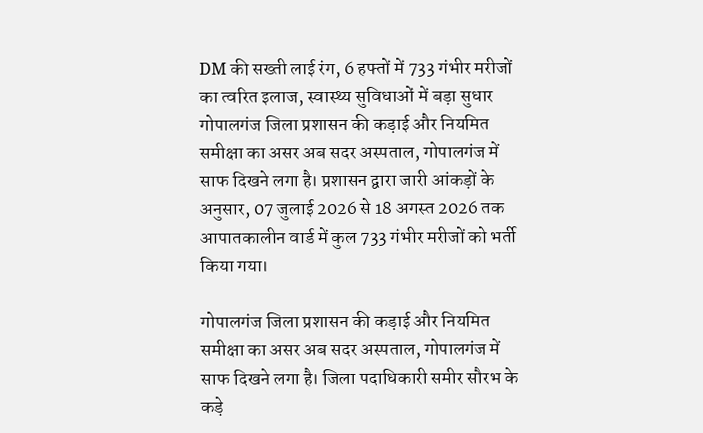DM की सख्ती लाई रंग, 6 हफ्तों में 733 गंभीर मरीजों का त्वरित इलाज, स्वास्थ्य सुविधाओं में बड़ा सुधार
गोपालगंज जिला प्रशासन की कड़ाई और नियमित समीक्षा का असर अब सदर अस्पताल, गोपालगंज में साफ दिखने लगा है। प्रशासन द्वारा जारी आंकड़ों के अनुसार, 07 जुलाई 2026 से 18 अगस्त 2026 तक आपातकालीन वार्ड में कुल 733 गंभीर मरीजों को भर्ती किया गया।

गोपालगंज जिला प्रशासन की कड़ाई और नियमित समीक्षा का असर अब सदर अस्पताल, गोपालगंज में साफ दिखने लगा है। जिला पदाधिकारी समीर सौरभ के कड़े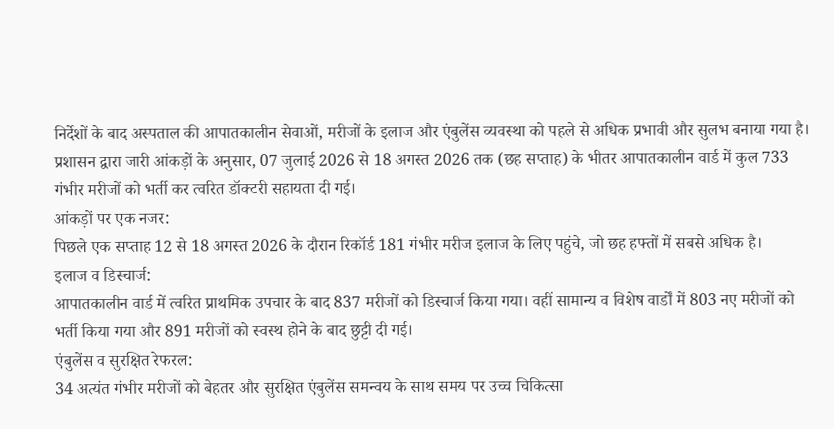निर्देशों के बाद अस्पताल की आपातकालीन सेवाओं, मरीजों के इलाज और एंबुलेंस व्यवस्था को पहले से अधिक प्रभावी और सुलभ बनाया गया है। प्रशासन द्वारा जारी आंकड़ों के अनुसार, 07 जुलाई 2026 से 18 अगस्त 2026 तक (छह सप्ताह) के भीतर आपातकालीन वार्ड में कुल 733 गंभीर मरीजों को भर्ती कर त्वरित डॉक्टरी सहायता दी गई।
आंकड़ों पर एक नजर:
पिछले एक सप्ताह 12 से 18 अगस्त 2026 के दौरान रिकॉर्ड 181 गंभीर मरीज इलाज के लिए पहुंचे, जो छह हफ्तों में सबसे अधिक है।
इलाज व डिस्चार्ज:
आपातकालीन वार्ड में त्वरित प्राथमिक उपचार के बाद 837 मरीजों को डिस्चार्ज किया गया। वहीं सामान्य व विशेष वार्डों में 803 नए मरीजों को भर्ती किया गया और 891 मरीजों को स्वस्थ होने के बाद छुट्टी दी गई।
एंबुलेंस व सुरक्षित रेफरल:
34 अत्यंत गंभीर मरीजों को बेहतर और सुरक्षित एंबुलेंस समन्वय के साथ समय पर उच्च चिकित्सा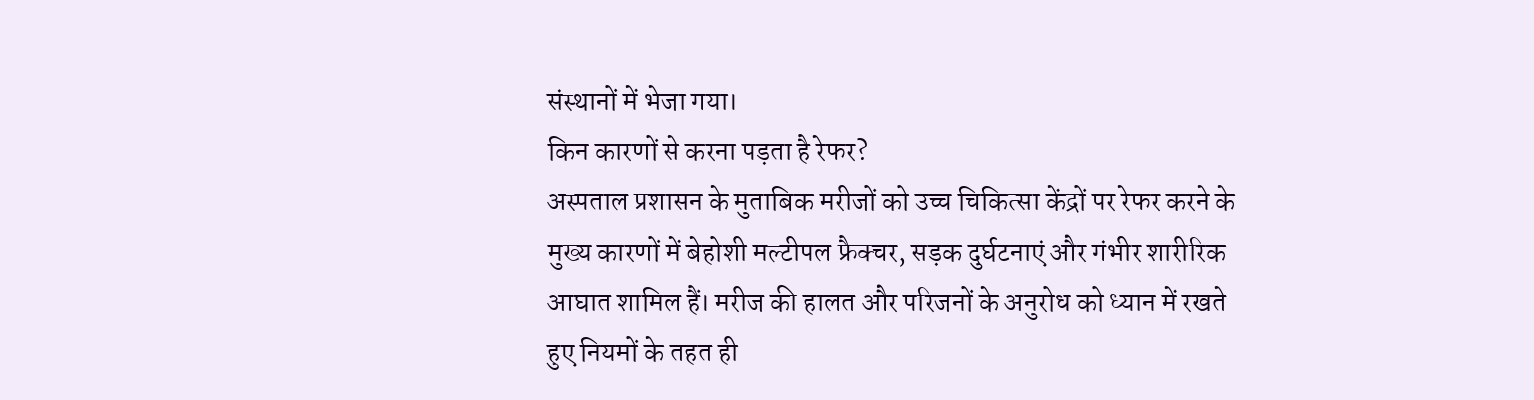संस्थानों में भेजा गया।
किन कारणों से करना पड़ता है रेफर?
अस्पताल प्रशासन के मुताबिक मरीजों को उच्च चिकित्सा केंद्रों पर रेफर करने के मुख्य कारणों में बेहोशी मल्टीपल फ्रैक्चर, सड़क दुर्घटनाएं और गंभीर शारीरिक आघात शामिल हैं। मरीज की हालत और परिजनों के अनुरोध को ध्यान में रखते हुए नियमों के तहत ही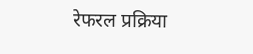रेफरल प्रक्रिया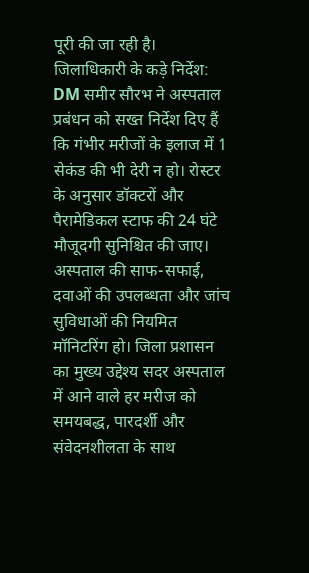पूरी की जा रही है।
जिलाधिकारी के कड़े निर्देश:
DM समीर सौरभ ने अस्पताल प्रबंधन को सख्त निर्देश दिए हैं कि गंभीर मरीजों के इलाज में 1 सेकंड की भी देरी न हो। रोस्टर के अनुसार डॉक्टरों और पैरामेडिकल स्टाफ की 24 घंटे मौजूदगी सुनिश्चित की जाए।
अस्पताल की साफ-सफाई, दवाओं की उपलब्धता और जांच सुविधाओं की नियमित मॉनिटरिंग हो। जिला प्रशासन का मुख्य उद्देश्य सदर अस्पताल में आने वाले हर मरीज को समयबद्ध, पारदर्शी और संवेदनशीलता के साथ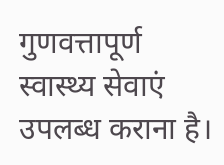गुणवत्तापूर्ण स्वास्थ्य सेवाएं उपलब्ध कराना है।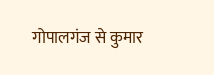गोपालगंज से कुमार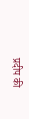प्रदीप की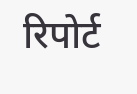रिपोर्ट